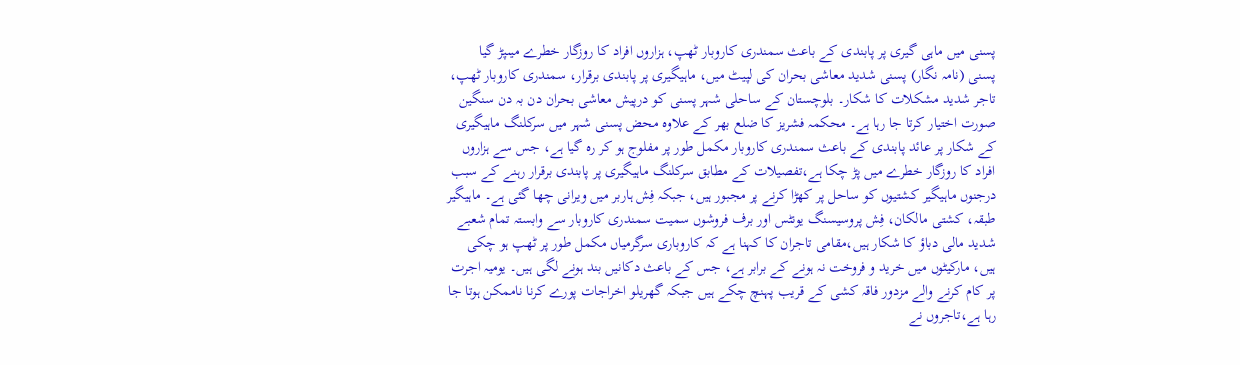پسنی میں ماہی گیری پر پابندی کے باعث سمندری کاروبار ٹھپ، ہزاروں افراد کا روزگار خطرے میںپڑ گیا
پسنی (نامہ نگار) پسنی شدید معاشی بحران کی لپیٹ میں، ماہیگیری پر پابندی برقرار، سمندری کاروبار ٹھپ، تاجر شدید مشکلات کا شکار۔ بلوچستان کے ساحلی شہر پسنی کو درپیش معاشی بحران دن بہ دن سنگین صورت اختیار کرتا جا رہا ہے۔ محکمہ فشریز کا ضلع بھر کے علاوہ محض پسنی شہر میں سرکلنگ ماہیگیری کے شکار پر عائد پابندی کے باعث سمندری کاروبار مکمل طور پر مفلوج ہو کر رہ گیا ہے، جس سے ہزاروں افراد کا روزگار خطرے میں پڑ چکا ہے،تفصیلات کے مطابق سرکلنگ ماہیگیری پر پابندی برقرار رہنے کے سبب درجنوں ماہیگیر کشتیوں کو ساحل پر کھڑا کرنے پر مجبور ہیں، جبکہ فِش ہاربر میں ویرانی چھا گئی ہے۔ ماہیگیر طبقہ، کشتی مالکان، فِش پروسیسنگ یونٹس اور برف فروشوں سمیت سمندری کاروبار سے وابستہ تمام شعبے شدید مالی دباؤ کا شکار ہیں،مقامی تاجران کا کہنا ہے کہ کاروباری سرگرمیاں مکمل طور پر ٹھپ ہو چکی ہیں، مارکیٹوں میں خرید و فروخت نہ ہونے کے برابر ہے، جس کے باعث دکانیں بند ہونے لگی ہیں۔ یومیہ اجرت پر کام کرنے والے مزدور فاقہ کشی کے قریب پہنچ چکے ہیں جبکہ گھریلو اخراجات پورے کرنا ناممکن ہوتا جا رہا ہے،تاجروں نے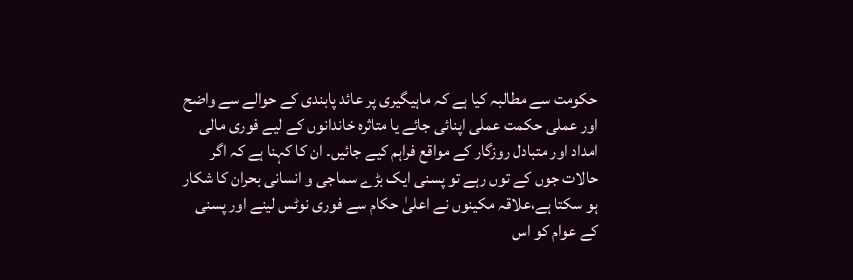حکومت سے مطالبہ کیا ہے کہ ماہیگیری پر عائد پابندی کے حوالے سے واضح اور عملی حکمت عملی اپنائی جائے یا متاثرہ خاندانوں کے لیے فوری مالی امداد اور متبادل روزگار کے مواقع فراہم کیے جائیں۔ ان کا کہنا ہے کہ اگر حالات جوں کے توں رہے تو پسنی ایک بڑے سماجی و انسانی بحران کا شکار ہو سکتا ہے،علاقہ مکینوں نے اعلیٰ حکام سے فوری نوٹس لینے اور پسنی کے عوام کو اس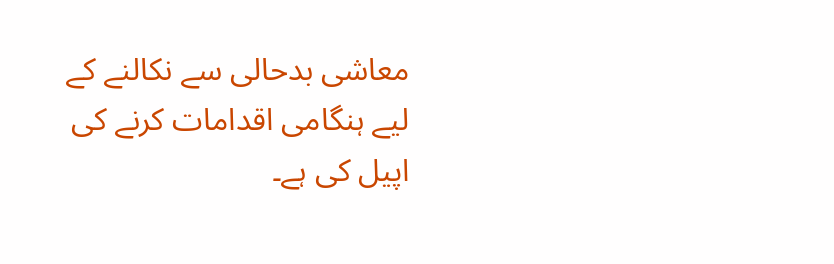معاشی بدحالی سے نکالنے کے لیے ہنگامی اقدامات کرنے کی اپیل کی ہے۔